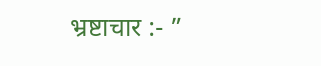भ्रष्टाचार :- ”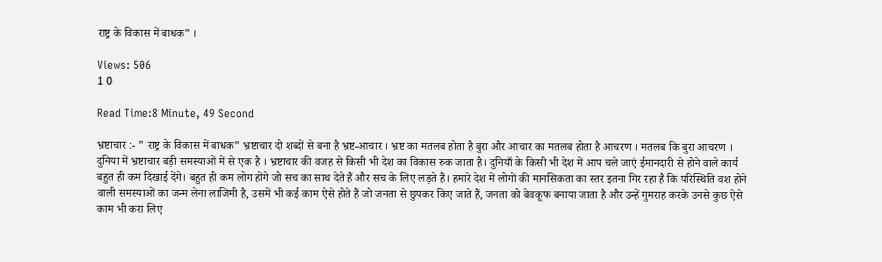राष्ट्र के विकास में बाधक” ।

Views: 506
1 0

Read Time:8 Minute, 49 Second

भ्रष्टाचार :- ” राष्ट्र के विकास में बाधक” भ्रष्टाचार दो शब्दों से बना है भ्रष्ट-आचार । भ्रष्ट का मतलब होता है बुरा और आचार का मतलब होता है आचरण । मतलब कि बुरा आचरण । दुनिया में भ्रष्टाचार बड़ी समस्याओं में से एक है । भ्रष्टाचार की वजह से किसी भी देश का विकास रुक जाता है। दुनियाँ के किसी भी देश में आप चले जाएं ईमानदारी से होने वाले कार्य बहुत ही कम दिखाई देंगे। बहुत ही कम लोग होंगे जो सच का साथ देते हैं और सच के लिए लड़ते हैं। हमारे देश में लोगों की मानसिकता का स्तर इतना गिर रहा है कि परिस्थिति वश होने वाली समस्याओं का जन्म लेना लाजिमी है, उसमें भी कई काम ऐसे होते हैं जो जनता से छुपकर किए जाते हैं, जनता को बेवकूफ बनाया जाता है और उन्हें गुमराह करके उनसे कुछ ऐसे काम भी करा लिए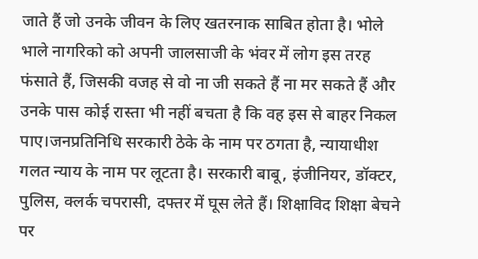जाते हैं जो उनके जीवन के लिए खतरनाक साबित होता है। भोले भाले नागरिको को अपनी जालसाजी के भंवर में लोग इस तरह फंसाते हैं, जिसकी वजह से वो ना जी सकते हैं ना मर सकते हैं और उनके पास कोई रास्ता भी नहीं बचता है कि वह इस से बाहर निकल पाए।जनप्रतिनिधि सरकारी ठेके के नाम पर ठगता है, न्यायाधीश गलत न्याय के नाम पर लूटता है। सरकारी बाबू, इंजीनियर, डॉक्टर, पुलिस, क्लर्क चपरासी, दफ्तर में घूस लेते हैं। शिक्षाविद शिक्षा बेचने पर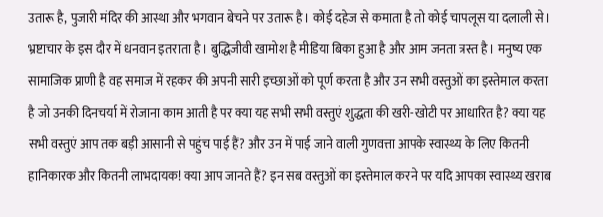उतारू है, पुजारी मंदिर की आस्था और भगवान बेचने पर उतारू है। कोई दहेज से कमाता है तो कोई चापलूस या दलाली से। भ्रष्टाचार के इस दौर में धनवान इतराता है। बुद्धिजीवी खामोश है मीडिया बिका हुआ है और आम जनता त्रस्त है। मनुष्य एक सामाजिक प्राणी है वह समाज में रहकर की अपनी सारी इच्छाओं को पूर्ण करता है और उन सभी वस्तुओं का इस्तेमाल करता है जो उनकी दिनचर्या में रोजाना काम आती है पर क्या यह सभी सभी वस्तुएं शुद्धता की खरी-खोटी पर आधारित है? क्या यह सभी वस्तुएं आप तक बड़ी आसानी से पहुंच पाई हैं? और उन में पाई जाने वाली गुणवत्ता आपके स्वास्थ्य के लिए कितनी हानिकारक और कितनी लाभदायक! क्या आप जानते हैं? इन सब वस्तुओं का इस्तेमाल करने पर यदि आपका स्वास्थ्य खराब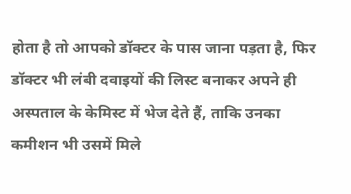होता है तो आपको डॉक्टर के पास जाना पड़ता है, फिर डॉक्टर भी लंबी दवाइयों की लिस्ट बनाकर अपने ही अस्पताल के केमिस्ट में भेज देते हैं, ताकि उनका कमीशन भी उसमें मिले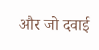और जो दवाई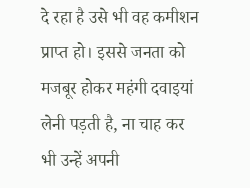दे रहा है उसे भी वह कमीशन प्राप्त हो। इससे जनता को मजबूर होकर महंगी दवाइयां लेनी पड़ती है, ना चाह कर भी उन्हें अपनी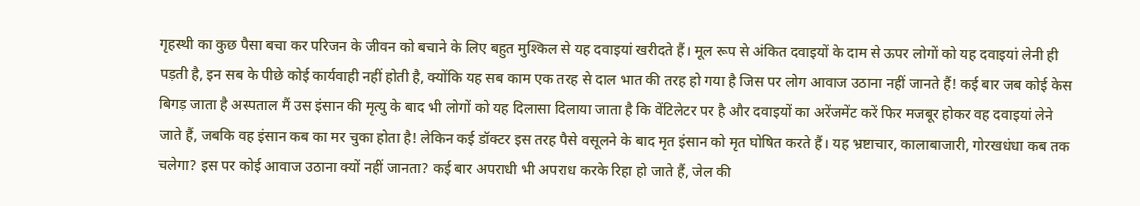गृहस्थी का कुछ पैसा बचा कर परिजन के जीवन को बचाने के लिए बहुत मुश्किल से यह दवाइयां खरीदते हैं। मूल रूप से अंकित दवाइयों के दाम से ऊपर लोगों को यह दवाइयां लेनी ही पड़ती है, इन सब के पीछे कोई कार्यवाही नहीं होती है, क्योंकि यह सब काम एक तरह से दाल भात की तरह हो गया है जिस पर लोग आवाज उठाना नहीं जानते हैं! कई बार जब कोई केस बिगड़ जाता है अस्पताल मैं उस इंसान की मृत्यु के बाद भी लोगों को यह दिलासा दिलाया जाता है कि वेंटिलेटर पर है और दवाइयों का अरेंजमेंट करें फिर मजबूर होकर वह दवाइयां लेने जाते हैं, जबकि वह इंसान कब का मर चुका होता है! लेकिन कई डॉक्टर इस तरह पैसे वसूलने के बाद मृत इंसान को मृत घोषित करते हैं। यह भ्रष्टाचार, कालाबाजारी, गोरखधंधा कब तक चलेगा? इस पर कोई आवाज उठाना क्यों नहीं जानता? कई बार अपराधी भी अपराध करके रिहा हो जाते हैं, जेल की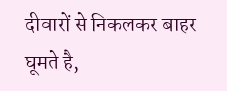दीवारों से निकलकर बाहर घूमते है,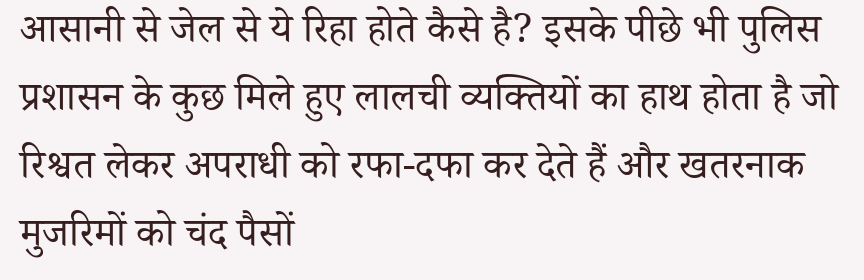आसानी से जेल से ये रिहा होते कैसे है? इसके पीछे भी पुलिस प्रशासन के कुछ मिले हुए लालची व्यक्तियों का हाथ होता है जो रिश्वत लेकर अपराधी को रफा-दफा कर देते हैं और खतरनाक मुजरिमों को चंद पैसों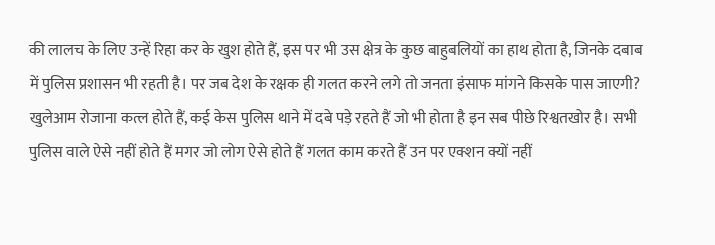की लालच के लिए उन्हें रिहा कर के खुश होते हैं, इस पर भी उस क्षेत्र के कुछ बाहुबलियों का हाथ होता है, जिनके दबाब में पुलिस प्रशासन भी रहती है। पर जब देश के रक्षक ही गलत करने लगे तो जनता इंसाफ मांगने किसके पास जाएगी? खुलेआम रोजाना कत्ल होते हैं, कई केस पुलिस थाने में दबे पड़े रहते हैं जो भी होता है इन सब पीछे रिश्वतखोर है। सभी पुलिस वाले ऐसे नहीं होते हैं मगर जो लोग ऐसे होते हैं गलत काम करते हैं उन पर एक्शन क्यों नहीं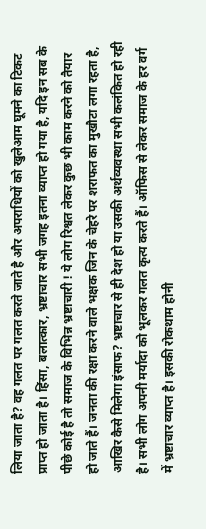लिया जाता है? वह गलत पर गलत करते जाते है और अपराधियों को खुलेआम घूमने का टिकट प्राप्त हो जाता है। हिंसा, बलात्कार, भ्रष्टाचार सभी जगह इतना व्याप्त हो गया है, यदि इन सब के पीछे कोई है तो समाज के विभिन्न भ्रष्टाचारी ! ये लोग रिश्वत लेकर कुछ भी काम करने को तैयार हो जाते हैं। जनता की रक्षा करने वाले भक्षक जिन के चेहरे पर शराफत का मुखौटा लगा रहता है, आखिर कैसे मिलेगा इंसाफ? भ्रष्टाचार से ही देश हो या उसकी अर्थव्यवस्था सभी कलंकित हो रही है। सभी लोग अपनी मर्यादा को भूलकर गलत कृत्य करते हैं। ऑफिस से लेकर समाज के हर वर्ग में भ्रष्टाचार व्याप्त है। इसकी रोकथाम होनी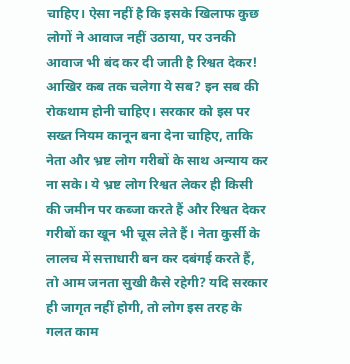चाहिए। ऐसा नहीं है कि इसके खिलाफ कुछ लोगों ने आवाज नहीं उठाया, पर उनकी आवाज भी बंद कर दी जाती है रिश्वत देकर! आखिर कब तक चलेगा ये सब? इन सब की रोकथाम होनी चाहिए। सरकार को इस पर सख्त नियम कानून बना देना चाहिए, ताकि नेता और भ्रष्ट लोग गरीबों के साथ अन्याय कर ना सके। ये भ्रष्ट लोग रिश्वत लेकर ही किसी की जमीन पर कब्जा करते हैं और रिश्वत देकर गरीबों का खून भी चूस लेते हैं। नेता कुर्सी के लालच में सत्ताधारी बन कर दबंगई करते हैं, तो आम जनता सुखी कैसे रहेगी? यदि सरकार ही जागृत नहीं होगी, तो लोग इस तरह के गलत काम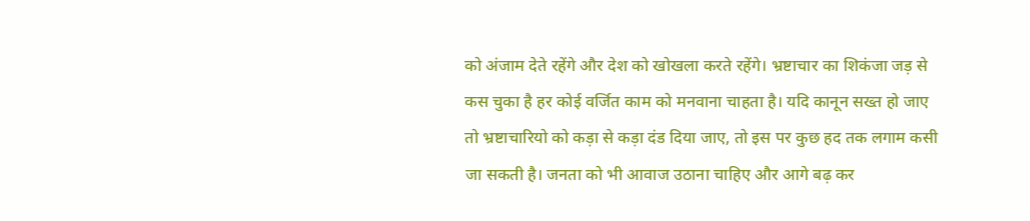को अंजाम देते रहेंगे और देश को खोखला करते रहेंगे। भ्रष्टाचार का शिकंजा जड़ से कस चुका है हर कोई वर्जित काम को मनवाना चाहता है। यदि कानून सख्त हो जाए तो भ्रष्टाचारियो को कड़ा से कड़ा दंड दिया जाए, तो इस पर कुछ हद तक लगाम कसी जा सकती है। जनता को भी आवाज उठाना चाहिए और आगे बढ़ कर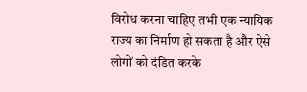विरोध करना चाहिए तभी एक न्यायिक राज्य का निर्माण हो सकता है और ऐसे लोगों को दंडित करके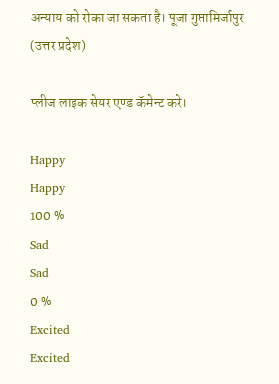अन्याय को रोका जा सकता है। पूजा गुप्तामिर्जापुर (उत्तर प्रदेश)

प्लीज लाइक सेयर एण्ड कॅमेन्ट करे।

Happy
Happy
100 %
Sad
Sad
0 %
Excited
Excited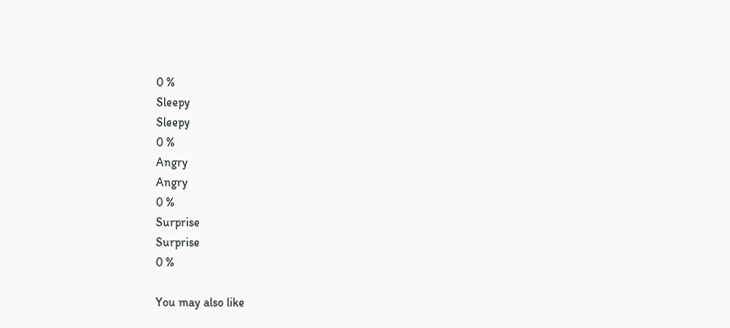0 %
Sleepy
Sleepy
0 %
Angry
Angry
0 %
Surprise
Surprise
0 %

You may also like